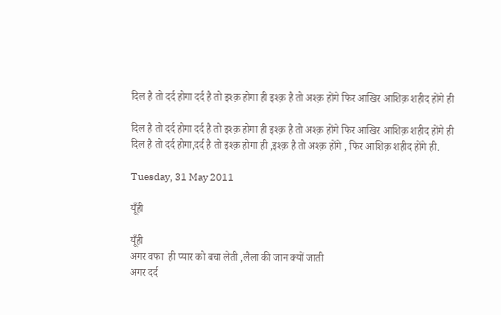दिल है तो दर्द होगा दर्द है तो इश्क़ होगा ही इश्क़ है तो अश्क़ होंगे फिर आखिर आशिक़ शहीद होंगे ही

दिल है तो दर्द होगा दर्द है तो इश्क़ होगा ही इश्क़ है तो अश्क़ होंगे फिर आखिर आशिक़ शहीद होंगे ही
दिल है तो दर्द होगा,दर्द है तो इश्क़ होगा ही ,इश्क़ है तो अश्क़ होंगे , फिर आशिक़ शहीद होंगे ही.

Tuesday, 31 May 2011

यूँही

यूँही
अगर वफा  ही प्यार को बचा लेती ,लैला की जान क्यों जाती
अगर दर्द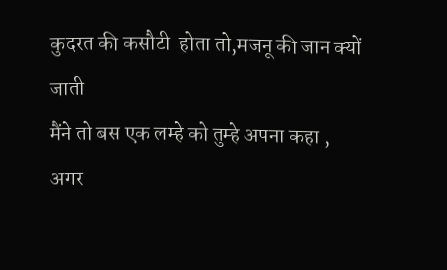कुदरत की कसौटी  होता तो,मजनू की जान क्यों जाती
मैंने तो बस एक लम्हे को तुम्हे अपना कहा ,
अगर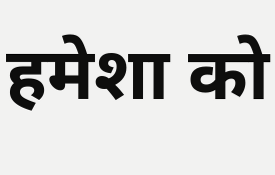हमेशा को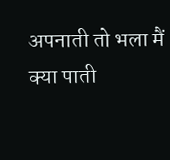अपनाती तो भला मैं क्या पाती